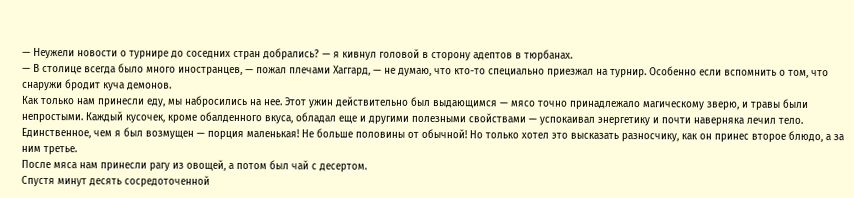— Неужели новости о турнире до соседних стран добрались? — я кивнул головой в сторону адептов в тюрбанах.
— В столице всегда было много иностранцев, — пожал плечами Хаггард, — не думаю, что кто-то специально приезжал на турнир. Особенно если вспомнить о том, что снаружи бродит куча демонов.
Как только нам принесли еду, мы набросились на нее. Этот ужин действительно был выдающимся — мясо точно принадлежало магическому зверю, и травы были непростыми. Каждый кусочек, кроме обалденного вкуса, обладал еще и другими полезными свойствами — успокаивал энергетику и почти наверняка лечил тело.
Единственное, чем я был возмущен — порция маленькая! Не больше половины от обычной! Но только хотел это высказать разносчику, как он принес второе блюдо, а за ним третье.
После мяса нам принесли рагу из овощей, а потом был чай с десертом.
Спустя минут десять сосредоточенной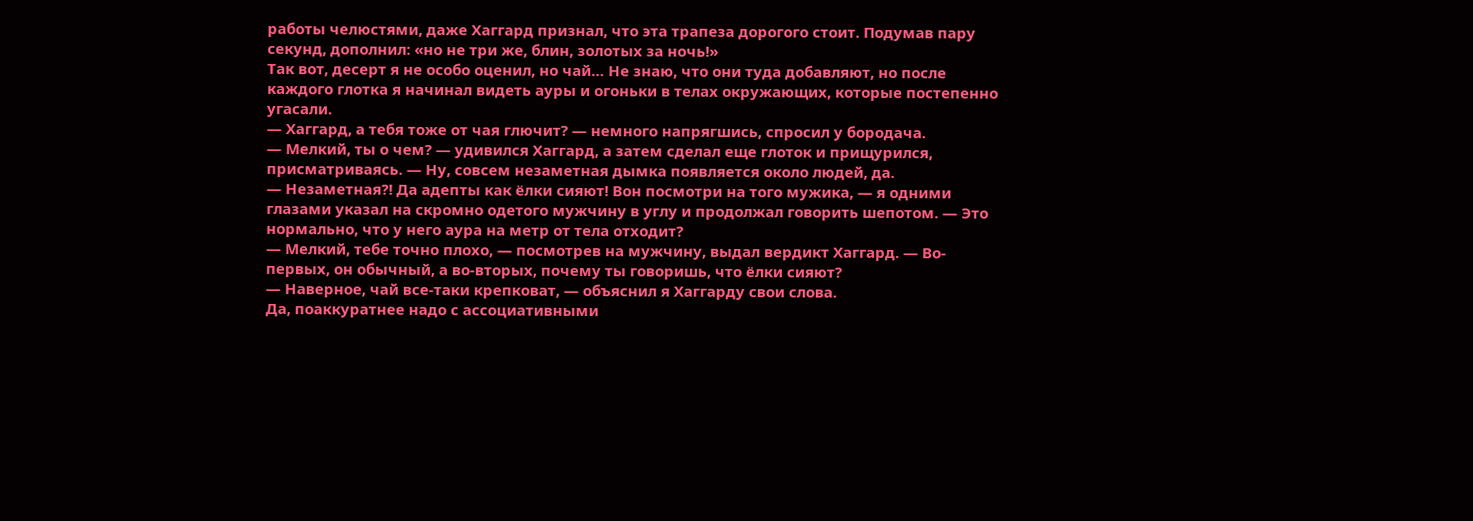работы челюстями, даже Хаггард признал, что эта трапеза дорогого стоит. Подумав пару секунд, дополнил: «но не три же, блин, золотых за ночь!»
Так вот, десерт я не особо оценил, но чай… Не знаю, что они туда добавляют, но после каждого глотка я начинал видеть ауры и огоньки в телах окружающих, которые постепенно угасали.
— Хаггард, а тебя тоже от чая глючит? — немного напрягшись, спросил у бородача.
— Мелкий, ты о чем? — удивился Хаггард, а затем сделал еще глоток и прищурился, присматриваясь. — Ну, совсем незаметная дымка появляется около людей, да.
— Незаметная⁈ Да адепты как ёлки сияют! Вон посмотри на того мужика, — я одними глазами указал на скромно одетого мужчину в углу и продолжал говорить шепотом. — Это нормально, что у него аура на метр от тела отходит?
— Мелкий, тебе точно плохо, — посмотрев на мужчину, выдал вердикт Хаггард. — Во-первых, он обычный, а во-вторых, почему ты говоришь, что ёлки сияют?
— Наверное, чай все-таки крепковат, — объяснил я Хаггарду свои слова.
Да, поаккуратнее надо с ассоциативными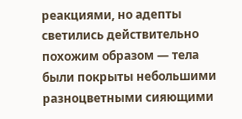реакциями, но адепты светились действительно похожим образом — тела были покрыты небольшими разноцветными сияющими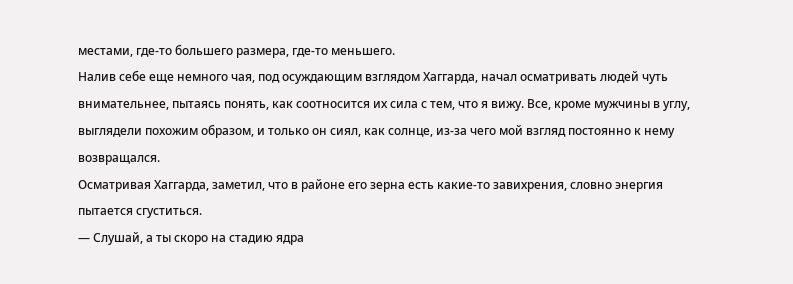местами, где-то большего размера, где-то меньшего.
Налив себе еще немного чая, под осуждающим взглядом Хаггарда, начал осматривать людей чуть внимательнее, пытаясь понять, как соотносится их сила с тем, что я вижу. Все, кроме мужчины в углу, выглядели похожим образом, и только он сиял, как солнце, из-за чего мой взгляд постоянно к нему возвращался.
Осматривая Хаггарда, заметил, что в районе его зерна есть какие-то завихрения, словно энергия пытается сгуститься.
— Слушай, а ты скоро на стадию ядра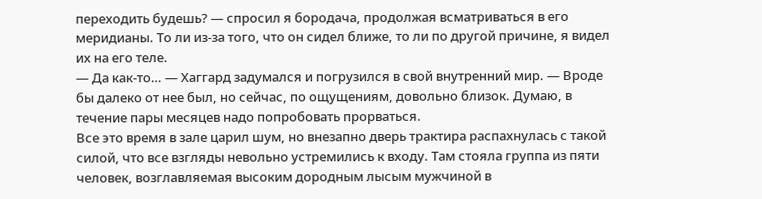переходить будешь? — спросил я бородача, продолжая всматриваться в его меридианы. То ли из-за того, что он сидел ближе, то ли по другой причине, я видел их на его теле.
— Да как-то… — Хаггард задумался и погрузился в свой внутренний мир. — Вроде бы далеко от нее был, но сейчас, по ощущениям, довольно близок. Думаю, в течение пары месяцев надо попробовать прорваться.
Все это время в зале царил шум, но внезапно дверь трактира распахнулась с такой силой, что все взгляды невольно устремились к входу. Там стояла группа из пяти человек, возглавляемая высоким дородным лысым мужчиной в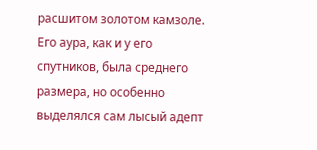расшитом золотом камзоле. Его аура, как и у его спутников, была среднего размера, но особенно выделялся сам лысый адепт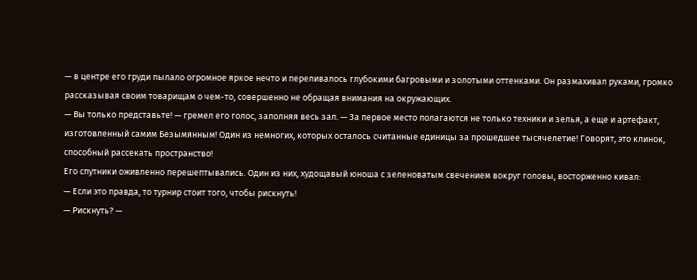— в центре его груди пылало огромное яркое нечто и переливалось глубокими багровыми и золотыми оттенками. Он размахивал руками, громко рассказывая своим товарищам о чем-то, совершенно не обращая внимания на окружающих.
— Вы только представьте! — гремел его голос, заполняя весь зал. — За первое место полагаются не только техники и зелья, а еще и артефакт, изготовленный самим Безымянным! Один из немногих, которых осталось считанные единицы за прошедшее тысячелетие! Говорят, это клинок, способный рассекать пространство!
Его спутники оживленно перешептывались. Один из них, худощавый юноша с зеленоватым свечением вокруг головы, восторженно кивал:
— Если это правда, то турнир стоит того, чтобы рискнуть!
— Рискнуть? —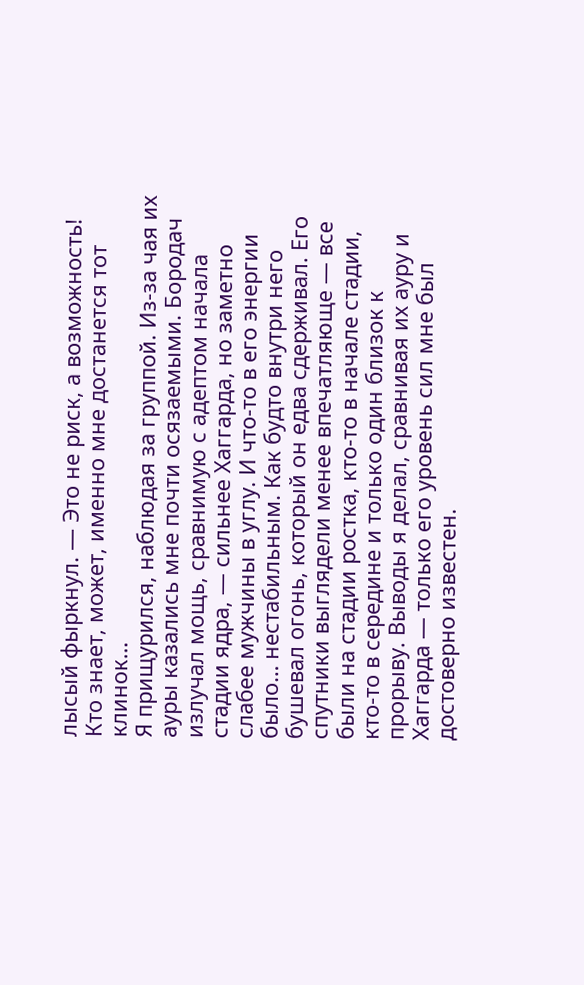лысый фыркнул. — Это не риск, а возможность! Кто знает, может, именно мне достанется тот клинок…
Я прищурился, наблюдая за группой. Из-за чая их ауры казались мне почти осязаемыми. Бородач излучал мощь, сравнимую с адептом начала стадии ядра, — сильнее Хаггарда, но заметно слабее мужчины в углу. И что-то в его энергии было… нестабильным. Как будто внутри него бушевал огонь, который он едва сдерживал. Его спутники выглядели менее впечатляюще — все были на стадии ростка, кто-то в начале стадии, кто-то в середине и только один близок к прорыву. Выводы я делал, сравнивая их ауру и Хаггарда — только его уровень сил мне был достоверно известен.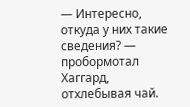— Интересно, откуда у них такие сведения? — пробормотал Хаггард, отхлебывая чай.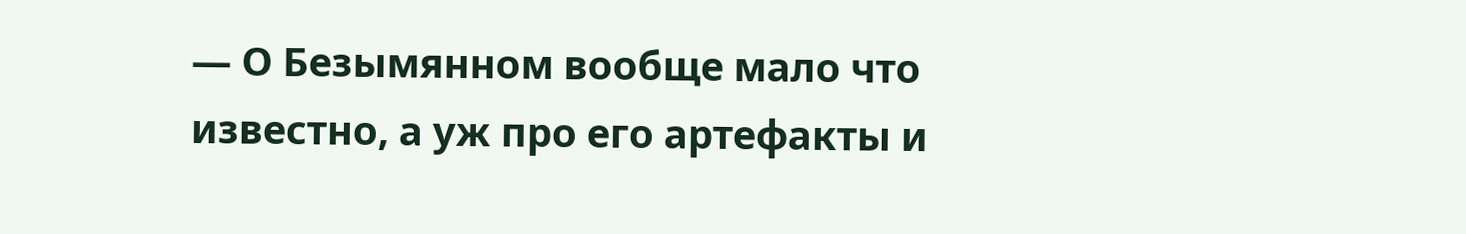— О Безымянном вообще мало что известно, а уж про его артефакты и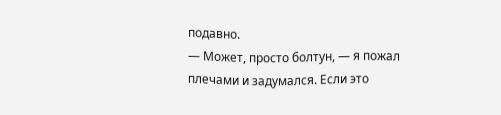подавно.
— Может, просто болтун, — я пожал плечами и задумался. Если это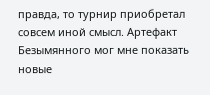правда, то турнир приобретал совсем иной смысл. Артефакт Безымянного мог мне показать новые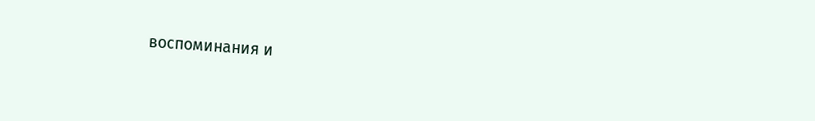воспоминания и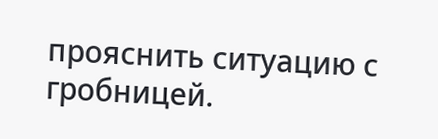прояснить ситуацию с гробницей.